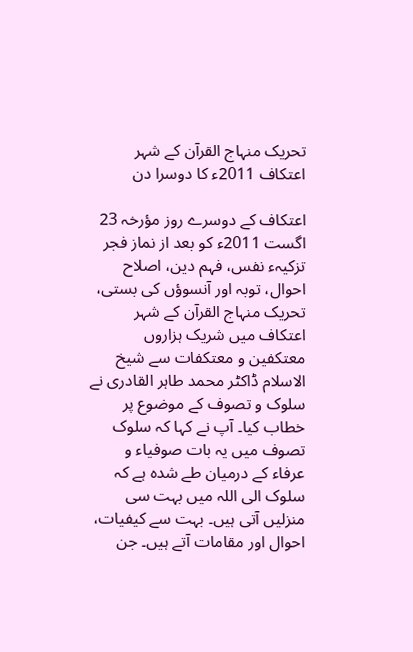تحریک منہاج القرآن کے شہر اعتکاف 2011ء کا دوسرا دن

اعتکاف کے دوسرے روز مؤرخہ 23 اگست 2011ء کو بعد از نماز فجر تزکیہء نفس، فہم دین، اصلاح احوال، توبہ اور آنسوؤں کی بستی، تحریک منہاج القرآن کے شہر اعتکاف میں شریک ہزاروں معتکفین و معتکفات سے شیخ الاسلام ڈاکٹر محمد طاہر القادری نے سلوک و تصوف کے موضوع پر خطاب کیا۔ آپ نے کہا کہ سلوک تصوف میں یہ بات صوفیاء و عرفاء کے درمیان طے شدہ ہے کہ سلوک الی اللہ میں بہت سی منزلیں آتی ہیں۔ بہت سے کیفیات، احوال اور مقامات آتے ہیں۔ جن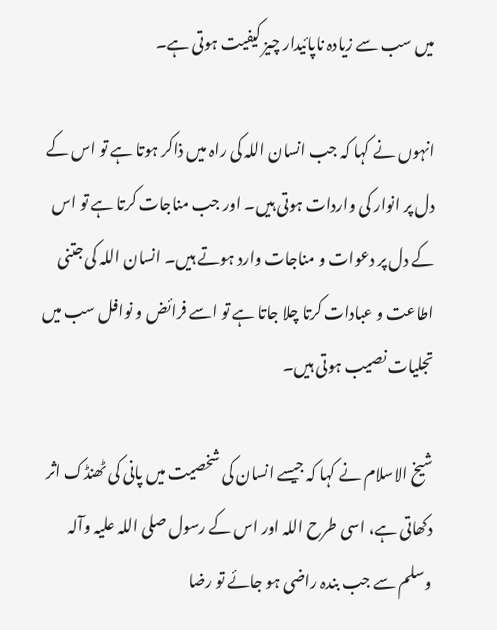میں سب سے زیادہ ناپائیدار چیز کیفیت ہوتی ہے۔

انہوں نے کہا کہ جب انسان اللہ کی راہ میں ذاکر ہوتا ہے تو اس کے دل پر انوار کی واردات ہوتی ہیں۔ اور جب مناجات کرتا ہے تو اس کے دل پر دعوات و مناجات وارد ہوتے ہیں۔ انسان اللہ کی جتنی اطاعت و عبادات کرتا چلا جاتا ہے تو اسے فرائض و نوافل سب میں تجلیات نصیب ہوتی ہیں۔

شیخ الاسلام نے کہا کہ جیسے انسان کی شخصیت میں پانی کی ٹھنڈک اثر دکھاتی ہے، اسی طرح اللہ اور اس کے رسول صلی اللہ علیہ وآلہ وسلم سے جب بندہ راضی ہو جائے تو رضا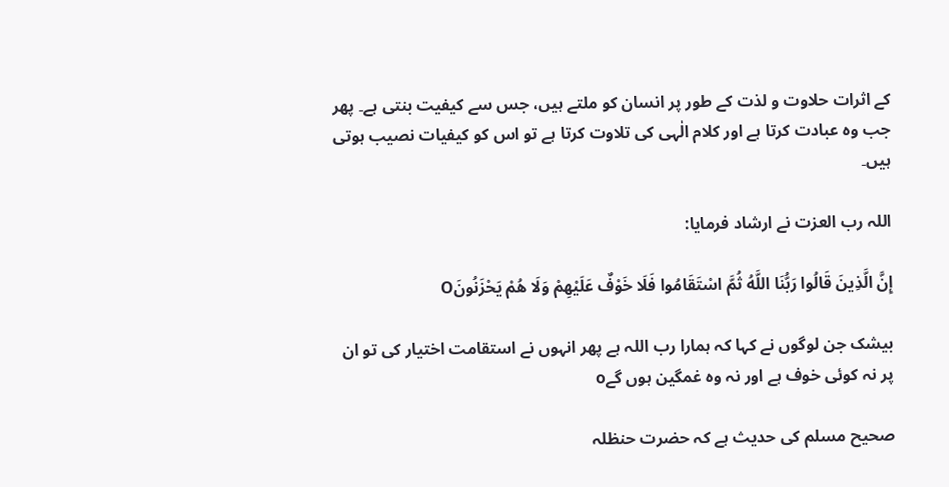کے اثرات حلاوت و لذت کے طور پر انسان کو ملتے ہیں، جس سے کیفیت بنتی ہے۔ پھر جب وہ عبادت کرتا ہے اور کلام الٰہی کی تلاوت کرتا ہے تو اس کو کیفیات نصیب ہوتی ہیں۔

اللہ رب العزت نے ارشاد فرمایا:

إِنَّ الَّذِينَ قَالُوا رَبُّنَا اللَّهُ ثُمَّ اسْتَقَامُوا فَلَا خَوْفٌ عَلَيْهِمْ وَلَا هُمْ يَحْزَنُونَO

بیشک جن لوگوں نے کہا کہ ہمارا رب اللہ ہے پھر انہوں نے استقامت اختیار کی تو ان پر نہ کوئی خوف ہے اور نہ وہ غمگین ہوں گےo

صحیح مسلم کی حدیث ہے کہ حضرت حنظلہ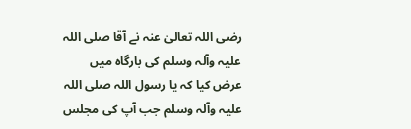رضی اللہ تعالیٰ عنہ نے آقا صلی اللہ علیہ وآلہ وسلم کی بارگاہ میں عرض کیا کہ یا رسول اللہ صلی اللہ علیہ وآلہ وسلم جب آپ کی مجلس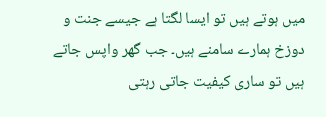میں ہوتے ہیں تو ایسا لگتا ہے جیسے جنت و دوزخ ہمارے سامنے ہیں۔ جب گھر واپس جاتے ہیں تو ساری کیفیت جاتی رہتی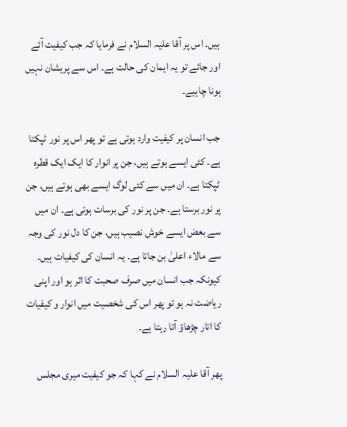ہیں۔ اس پر آقا علیہ السلام نے فرمایا کہ جب کیفیت آئے اور جائے تو یہ ایمان کی حالت ہے۔ اس سے پریشان نہیں ہونا چاہیے۔

جب انسان پر کیفیت وارد ہوتی ہے تو پھر اس پر نور ٹپکتا ہے۔ کئی ایسے ہوتے ہیں، جن پر انوار کا ایک ایک قطرہ ٹپکتا ہے۔ ان میں سے کئی لوگ ایسے بھی ہوتے ہیں، جن پر نور برستا ہے۔ جن پر نور کی برسات ہوتی ہے۔ ان میں سے بعض ایسے خوش نصیب ہیں، جن کا دل نور کی وجہ سے مالاء اعلیٰ بن جاتا ہے۔ یہ انسان کی کیفیات ہیں۔ کیونکہ جب انسان میں صرف صحبت کا اثر ہو اور اپنی ریاضت نہ ہو تو پھر اس کی شخصیت میں انوار و کیفیات کا اتار چڑھاؤ آتا رہتا ہے۔

پھر آقا علیہ السلام نے کہا کہ جو کیفیت میری مجلس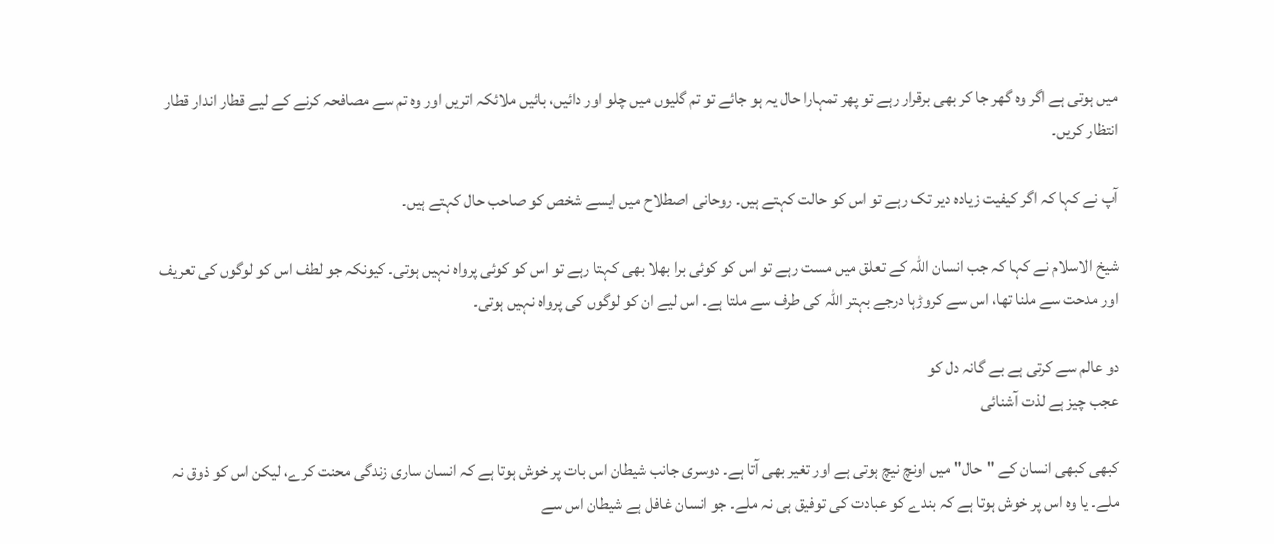میں ہوتی ہے اگر وہ گھر جا کر بھی برقرار رہے تو پھر تمہارا حال یہ ہو جائے تو تم گلیوں میں چلو اور دائیں، بائیں ملائکہ اتریں اور وہ تم سے مصافحہ کرنے کے لیے قطار اندار قطار انتظار کریں۔

آپ نے کہا کہ اگر کیفیت زیادہ دیر تک رہے تو اس کو حالت کہتے ہیں۔ روحانی اصطلاح میں ایسے شخص کو صاحب حال کہتے ہیں۔

شیخ الاسلام نے کہا کہ جب انسان اللہ کے تعلق میں مست رہے تو اس کو کوئی برا بھلا بھی کہتا رہے تو اس کو کوئی پرواہ نہیں ہوتی۔ کیونکہ جو لطف اس کو لوگوں کی تعریف اور مدحت سے ملنا تھا، اس سے کروڑہا درجے بہتر اللہ کی طرف سے ملتا ہے۔ اس لیے ان کو لوگوں کی پرواہ نہیں ہوتی۔

دو عالم سے کرتی ہے بے گانہ دل کو
عجب چیز ہے لذت آشنائی

کبھی کبھی انسان کے "حال" میں اونچ نیچ ہوتی ہے اور تغیر بھی آتا ہے۔ دوسری جانب شیطان اس بات پر خوش ہوتا ہے کہ انسان ساری زندگی محنت کرے، لیکن اس کو ذوق نہ ملے۔ یا وہ اس پر خوش ہوتا ہے کہ بندے کو عبادت کی توفیق ہی نہ ملے۔ جو انسان غافل ہے شیطان اس سے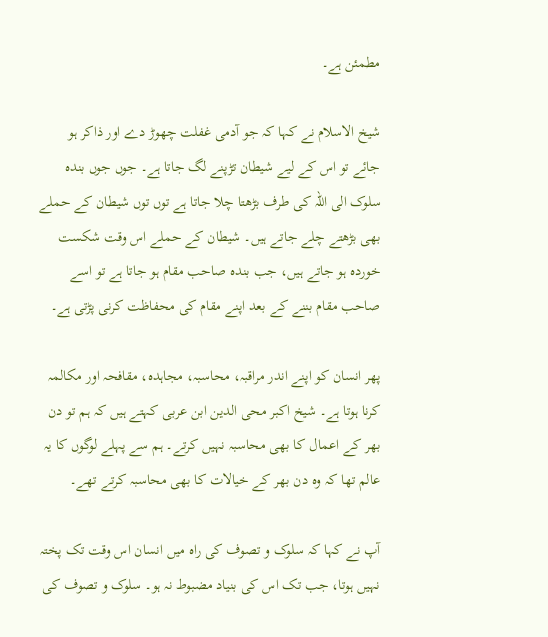مطمئن ہے۔

شیخ الاسلام نے کہا کہ جو آدمی غفلت چھوڑ دے اور ذاکر ہو جائے تو اس کے لیے شیطان تڑپنے لگ جاتا ہے۔ جوں جوں بندہ سلوک الی اللہ کی طرف بڑھتا چلا جاتا ہے توں توں شیطان کے حملے بھی بڑھتے چلے جاتے ہیں۔ شیطان کے حملے اس وقت شکست خوردہ ہو جاتے ہیں، جب بندہ صاحب مقام ہو جاتا ہے تو اسے صاحب مقام بننے کے بعد اپنے مقام کی محفاظت کرنی پڑتی ہے۔

پھر انسان کو اپنے اندر مراقبہ، محاسبہ، مجاہدہ، مقافحہ اور مکالمہ کرنا ہوتا ہے۔ شیخ اکبر محی الدین ابن عربی کہتے ہیں کہ ہم تو دن بھر کے اعمال کا بھی محاسبہ نہیں کرتے۔ ہم سے پہلے لوگوں کا یہ عالم تھا کہ وہ دن بھر کے خیالات کا بھی محاسبہ کرتے تھے۔

آپ نے کہا کہ سلوک و تصوف کی راہ میں انسان اس وقت تک پختہ نہیں ہوتا، جب تک اس کی بنیاد مضبوط نہ ہو۔ سلوک و تصوف کی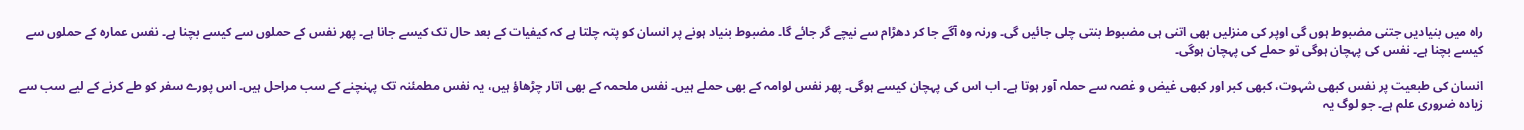راہ میں بنیادیں جتنی مضبوط ہوں گی اوپر کی منزلیں بھی اتنی ہی مضبوط بنتی چلی جائیں گی۔ ورنہ وہ آگے جا کر دھڑام سے نیچے گر جائے گا۔ مضبوط بنیاد ہونے پر انسان کو پتہ چلتا ہے کہ کیفیات کے بعد حال تک کیسے جانا ہے۔ پھر نفس کے حملوں سے کیسے بچنا ہے۔ نفس عمارہ کے حملوں سے کیسے بچنا ہے۔ نفس کی پہچان ہوگی تو حملے کی پہچان ہوگی۔

انسان کی طبعیت پر نفس کبھی شہوت، کبھی کبر اور کبھی غیض و غصہ سے حملہ آور ہوتا ہے۔ اب اس کی پہچان کیسے ہوگی۔ پھر نفس لوامہ کے بھی حملے ہیں۔ نفس ملحمہ کے بھی اتار چڑھاؤ ہیں، یہ نفس مطمئنہ تک پہنچنے کے سب مراحل ہیں۔ اس پورے سفر کو طے کرنے کے لیے سب سے زیادہ ضروری علم ہے۔ جو لوگ یہ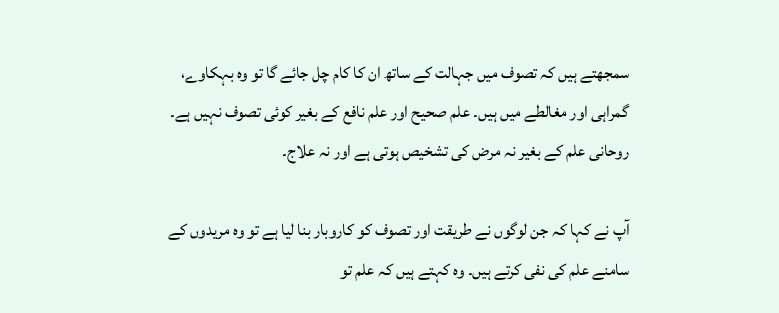سمجھتے ہیں کہ تصوف میں جہالت کے ساتھ ان کا کام چل جائے گا تو وہ بہکاوے، گمراہی اور مغالطے میں ہیں۔ علم صحیح اور علم نافع کے بغیر کوئی تصوف نہیں ہے۔ روحانی علم کے بغیر نہ مرض کی تشخیص ہوتی ہے اور نہ علاج۔

آپ نے کہا کہ جن لوگوں نے طریقت اور تصوف کو کاروبار بنا لیا ہے تو وہ مریدوں کے سامنے علم کی نفی کرتے ہیں۔ وہ کہتے ہیں کہ علم تو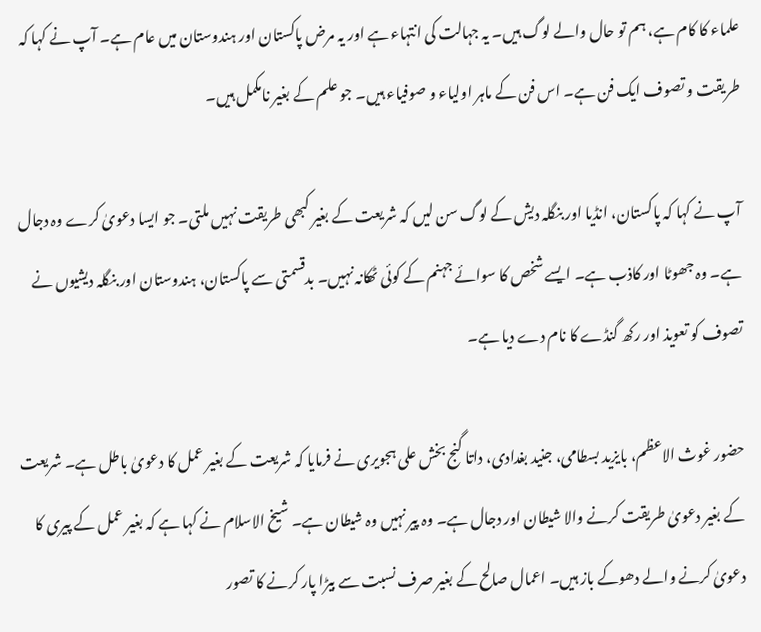علماء کا کام ہے، ہم تو حال والے لوگ ہیں۔ یہ جہالت کی انتہاء ہے اور یہ مرض پاکستان اور ہندوستان میں عام ہے۔ آپ نے کہا کہ طریقت و تصوف ایک فن ہے۔ اس فن کے ماہر اولیاء و صوفیاء ہیں۔ جو علم کے بغیر نامکمل ہیں۔

آپ نے کہا کہ پاکستان، انڈیا اور بنگلہ دیش کے لوگ سن لیں کہ شریعت کے بغیر کبھی طریقت نہیں ملتی۔ جو ایسا دعویٰ کرے وہ دجال ہے۔ وہ جھوٹا اور کاذب ہے۔ ایسے شخص کا سوائے جہنم کے کوئی ٹھکانہ نہیں۔ بدقسمتی سے پاکستان، ہندوستان اور بنگلہ دیشیوں نے تصوف کو تعویذ اور رکھ گنڈے کا نام دے دیا ہے۔

حضور غوث الاعظم، بایزید بسطامی، جنید بغدادی، داتا گنج بخش علی ہجویری نے فرمایا کہ شریعت کے بغیر عمل کا دعویٰ باطل ہے۔ شریعت کے بغیر دعویٰ طریقت کرنے والا شیطان اور دجال ہے۔ وہ پیر نہیں وہ شیطان ہے۔ شیخ الاسلام نے کہا ہے کہ بغیر عمل کے پیری کا دعویٰ کرنے والے دھوکے باز ہیں۔ اعمال صالح کے بغیر صرف نسبت سے بیڑا پار کرنے کا تصور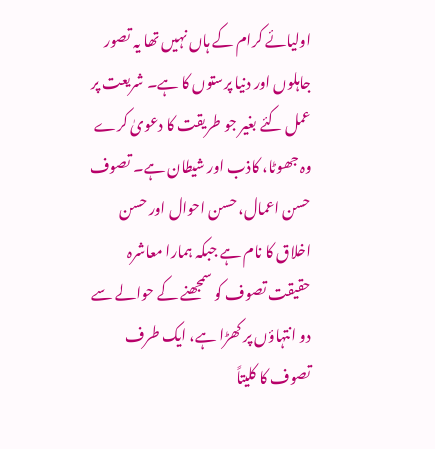اولیائے کرام کے ہاں نہیں تھا یہ تصور جاہلوں اور دنیا پرستوں کا ہے۔ شریعت پر عمل کئے بغیر جو طریقت کا دعویٰ کرے وہ جھوٹا، کاذب اور شیطان ہے۔ تصوف حسن اعمال، حسن احوال اور حسن اخلاق کا نام ہے جبکہ ہمارا معاشرہ حقیقت تصوف کو سمجھنے کے حوالے سے دو انتہاؤں پر کھڑا ہے، ایک طرف تصوف کا کلیتاً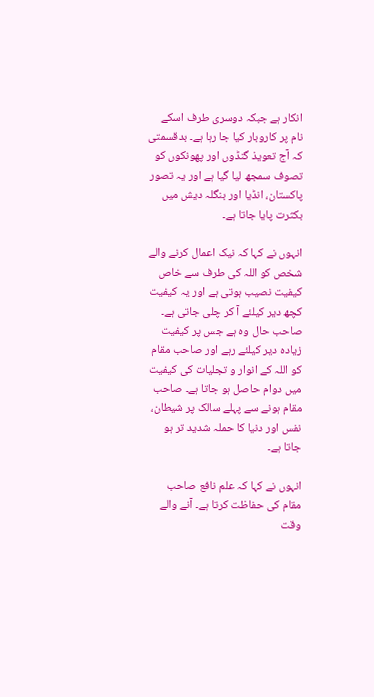انکار ہے جبکہ دوسری طرف اسکے نام پر کاروبار کیا جا رہا ہے۔ بدقسمتی کہ آج تعویذ گنڈوں اور پھونکوں کو تصوف سمجھ لیا گیا ہے اور یہ تصور پاکستان، انڈیا اور بنگلہ دیش میں بکثرت پایا جاتا ہے۔

انہوں نے کہا کہ نیک اعمال کرنے والے شخص کو اللہ کی طرف سے خاص کیفیت نصیب ہوتی ہے اور یہ کیفیت کچھ دیر کیلئے آ کر چلی جاتی ہے۔ صاحب حال وہ ہے جس پر کیفیت زیادہ دیر کیلئے رہے اور صاحب مقام کو اللہ کے انوار و تجلیات کی کیفیت میں دوام حاصل ہو جاتا ہے۔ صاحب مقام ہونے سے پہلے سالک پر شیطان، نفس اور دنیا کا حملہ شدید تر ہو جاتا ہے۔

انہوں نے کہا کہ علم نافع صاحب مقام کی حفاظت کرتا ہے۔ آنے والے وقت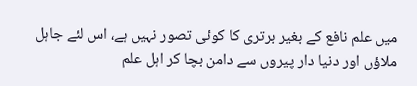میں علم نافع کے بغیر برتری کا کوئی تصور نہیں ہے، اس لئے جاہل ملاؤں اور دنیا دار پیروں سے دامن بچا کر اہل علم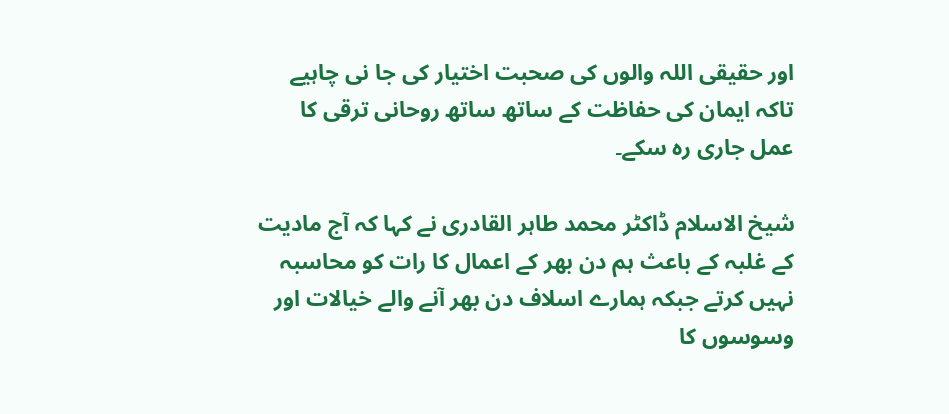اور حقیقی اللہ والوں کی صحبت اختیار کی جا نی چاہیے تاکہ ایمان کی حفاظت کے ساتھ ساتھ روحانی ترقی کا عمل جاری رہ سکے۔

شیخ الاسلام ڈاکٹر محمد طاہر القادری نے کہا کہ آج مادیت کے غلبہ کے باعث ہم دن بھر کے اعمال کا رات کو محاسبہ نہیں کرتے جبکہ ہمارے اسلاف دن بھر آنے والے خیالات اور وسوسوں کا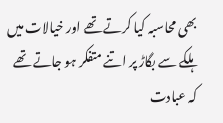بھی محاسبہ کیا کرتے تھے اور خیالات میں ہلکے سے بگاڑ پر اتنے متفکر ہو جاتے تھے کہ عبادت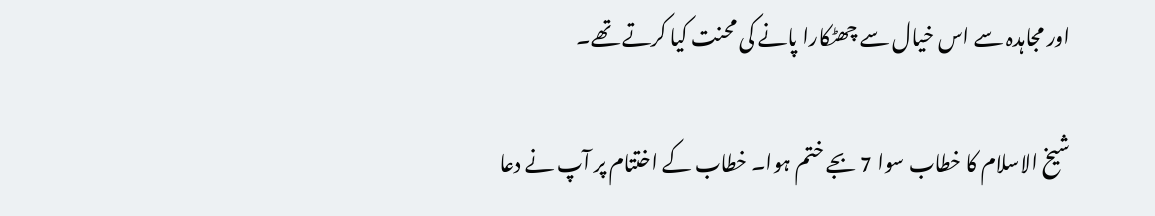اور مجاہدہ سے اس خیال سے چھٹکارا پانے کی محنت کیا کرتے تھے۔

شیخ الاسلام کا خطاب سوا 7 بجے ختم ہوا۔ خطاب کے اختتام پر آپ نے دعا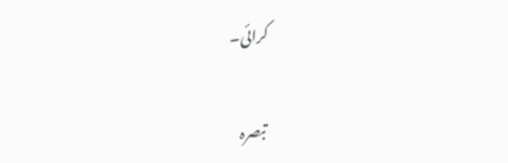کرائی۔

تبصرہ